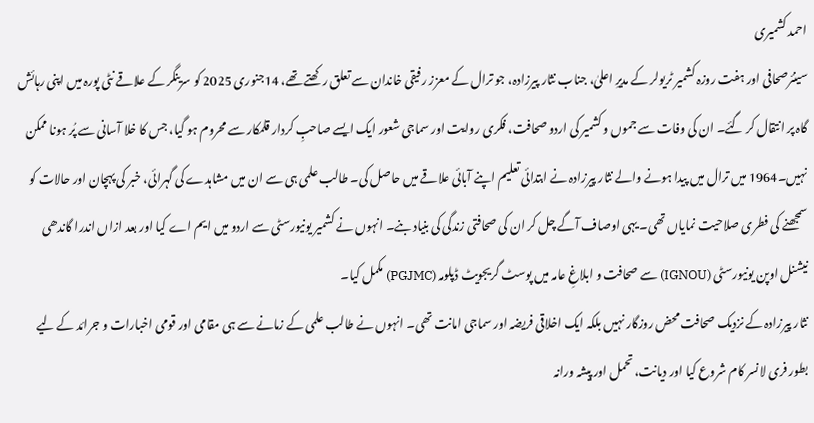احمد کشمیری
سینئرصحافی اور ہفت روزہ کشمیر ٹریولر کے مدیرِ اعلیٰ، جناب نثار پیرزادہ، جو ترال کے معزز رفیقی خاندان سے تعلق رکھتے تھے، 14جنوری 2025 کو سرینگر کے علاقے نٹی پورہ میں اپنی رہائش گاہ پر انتقال کر گئے۔ ان کی وفات سے جموں و کشمیر کی اردو صحافت، فکری روایت اور سماجی شعور ایک ایسے صاحبِ کردار قلمکار سے محروم ہو گیا، جس کا خلا آسانی سے پُر ہونا ممکن نہیں۔1964 میں ترال میں پیدا ہونے والے نثار پیرزادہ نے ابتدائی تعلیم اپنے آبائی علاقے میں حاصل کی۔ طالب علمی ہی سے ان میں مشاہدے کی گہرائی، خبر کی پہچان اور حالات کو سمجھنے کی فطری صلاحیت نمایاں تھی۔ یہی اوصاف آگے چل کر ان کی صحافتی زندگی کی بنیاد بنے۔ انہوں نے کشمیر یونیورسٹی سے اردو میں ایم اے کیا اور بعد ازاں اندرا گاندھی نیشنل اوپن یونیورسٹی (IGNOU) سے صحافت و ابلاغِ عامہ میں پوسٹ گریجویٹ ڈپلومہ (PGJMC) مکمل کیا۔
نثار پیرزادہ کے نزدیک صحافت محض روزگار نہیں بلکہ ایک اخلاقی فریضہ اور سماجی امانت تھی۔ انہوں نے طالب علمی کے زمانے سے ہی مقامی اور قومی اخبارات و جرائد کے لیے بطور فری لانسر کام شروع کیا اور دیانت، تحمل اور پیشہ ورانہ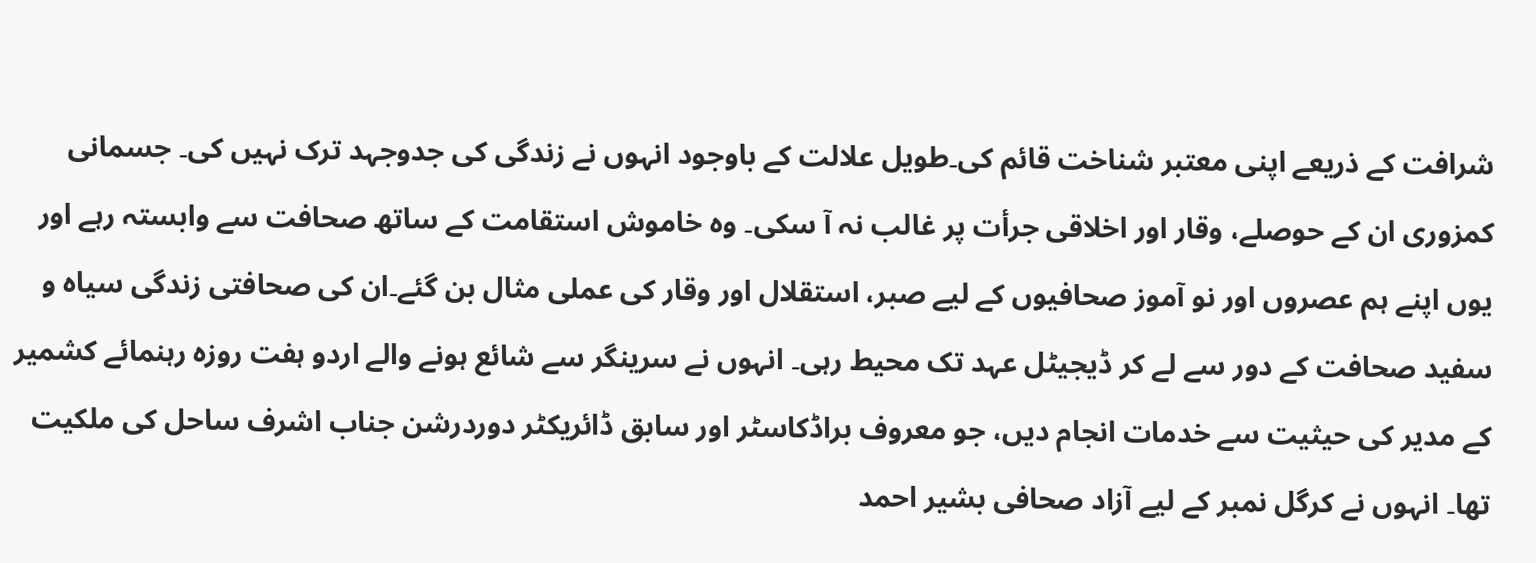شرافت کے ذریعے اپنی معتبر شناخت قائم کی۔طویل علالت کے باوجود انہوں نے زندگی کی جدوجہد ترک نہیں کی۔ جسمانی کمزوری ان کے حوصلے، وقار اور اخلاقی جرأت پر غالب نہ آ سکی۔ وہ خاموش استقامت کے ساتھ صحافت سے وابستہ رہے اور یوں اپنے ہم عصروں اور نو آموز صحافیوں کے لیے صبر، استقلال اور وقار کی عملی مثال بن گئے۔ان کی صحافتی زندگی سیاہ و سفید صحافت کے دور سے لے کر ڈیجیٹل عہد تک محیط رہی۔ انہوں نے سرینگر سے شائع ہونے والے اردو ہفت روزہ رہنمائے کشمیر کے مدیر کی حیثیت سے خدمات انجام دیں، جو معروف براڈکاسٹر اور سابق ڈائریکٹر دوردرشن جناب اشرف ساحل کی ملکیت تھا۔ انہوں نے کرگل نمبر کے لیے آزاد صحافی بشیر احمد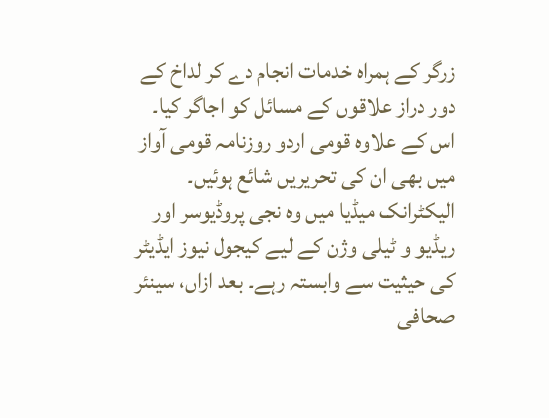زرگر کے ہمراہ خدمات انجام دے کر لداخ کے دور دراز علاقوں کے مسائل کو اجاگر کیا۔ اس کے علاوہ قومی اردو روزنامہ قومی آواز میں بھی ان کی تحریریں شائع ہوئیں۔
الیکٹرانک میڈیا میں وہ نجی پروڈیوسر اور ریڈیو و ٹیلی وژن کے لیے کیجول نیوز ایڈیٹر کی حیثیت سے وابستہ رہے۔ بعد ازاں، سینئر صحافی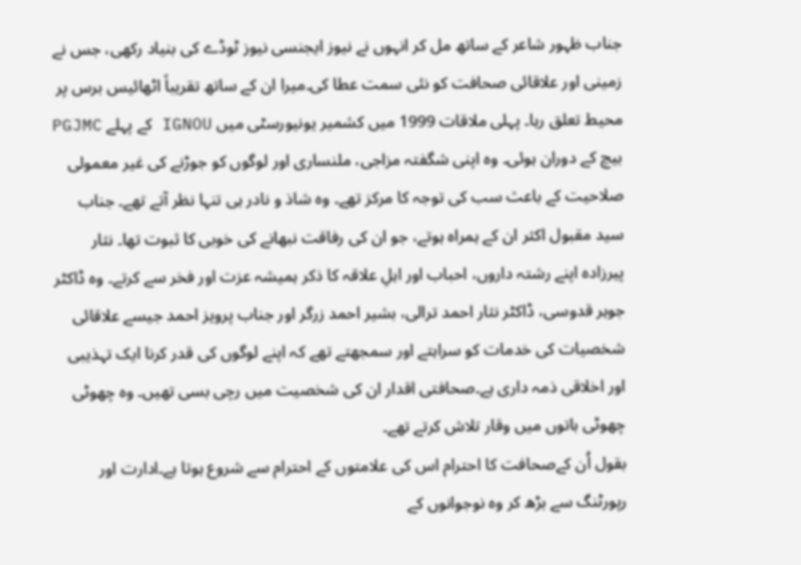جناب ظہور شاعر کے ساتھ مل کر انہوں نے نیوز ایجنسی نیوز ٹوڈے کی بنیاد رکھی، جس نے زمینی اور علاقائی صحافت کو نئی سمت عطا کی۔میرا ان کے ساتھ تقریباً اٹھائیس برس پر محیط تعلق رہا۔ پہلی ملاقات 1999 میں کشمیر یونیورسٹی میں IGNOU کے پہلے PGJMC بیچ کے دوران ہوئی۔ وہ اپنی شگفتہ مزاجی، ملنساری اور لوگوں کو جوڑنے کی غیر معمولی صلاحیت کے باعث سب کی توجہ کا مرکز تھے۔ وہ شاذ و نادر ہی تنہا نظر آتے تھے۔ جناب سید مقبول اکثر ان کے ہمراہ ہوتے، جو ان کی رفاقت نبھانے کی خوبی کا ثبوت تھا۔ نثار پیرزادہ اپنے رشتہ داروں، احباب اور اہلِ علاقہ کا ذکر ہمیشہ عزت اور فخر سے کرتے۔ وہ ڈاکٹر جوہر قدوسی، ڈاکٹر نثار احمد ترالی، بشیر احمد زرگر اور جناب پرویز احمد جیسے علاقائی شخصیات کی خدمات کو سراہتے اور سمجھتے تھے کہ اپنے لوگوں کی قدر کرنا ایک تہذیبی اور اخلاقی ذمہ داری ہے۔صحافتی اقدار ان کی شخصیت میں رچی بسی تھیں۔ وہ چھوٹی چھوٹی باتوں میں وقار تلاش کرتے تھے۔
بقول اُن کےصحافت کا احترام اس کی علامتوں کے احترام سے شروع ہوتا ہے۔ادارت اور رپورٹنگ سے بڑھ کر وہ نوجوانوں کے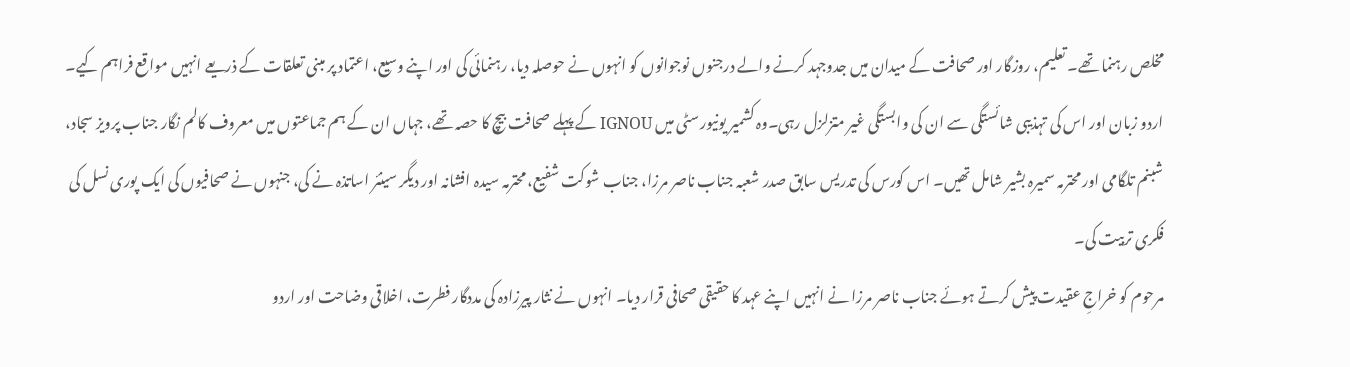مخلص رہنما تھے۔ تعلیم، روزگار اور صحافت کے میدان میں جدوجہد کرنے والے درجنوں نوجوانوں کو انہوں نے حوصلہ دیا، رہنمائی کی اور اپنے وسیع، اعتماد پر مبنی تعلقات کے ذریعے انہیں مواقع فراہم کیے۔ اردو زبان اور اس کی تہذیبی شائستگی سے ان کی وابستگی غیر متزلزل رہی۔وہ کشمیر یونیورسٹی میں IGNOU کے پہلے صحافت بیچ کا حصہ تھے، جہاں ان کے ہم جماعتوں میں معروف کالم نگار جناب پرویز سجاد، شبنم تلگامی اور محترمہ سمیرہ بشیر شامل تھیں۔ اس کورس کی تدریس سابق صدر شعبہ جناب ناصر مرزا، جناب شوکت شفیع، محترمہ سیدہ افشانہ اور دیگر سینئر اساتذہ نے کی، جنہوں نے صحافیوں کی ایک پوری نسل کی فکری تربیت کی۔
مرحوم کو خراجِ عقیدت پیش کرتے ہوئے جناب ناصر مرزا نے انہیں اپنے عہد کا حقیقی صحافی قرار دیا۔ انہوں نے نثار پیرزادہ کی مددگار فطرت، اخلاقی وضاحت اور اردو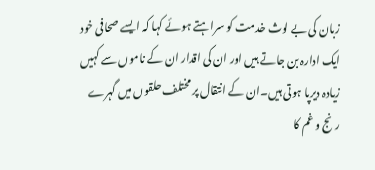زبان کی بے لوث خدمت کو سراہتے ہوئے کہا کہ ایسے صحافی خود ایک ادارہ بن جاتے ہیں اور ان کی اقدار ان کے ناموں سے کہیں زیادہ دیرپا ہوتی ہیں۔ان کے انتقال پر مختلف حلقوں میں گہرے رنج و غم کا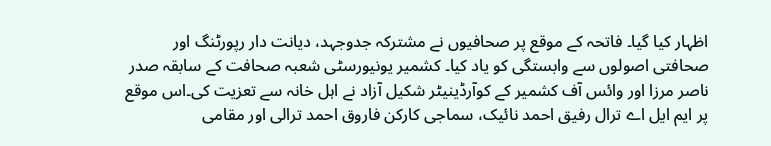اظہار کیا گیا۔ فاتحہ کے موقع پر صحافیوں نے مشترکہ جدوجہد، دیانت دار رپورٹنگ اور صحافتی اصولوں سے وابستگی کو یاد کیا۔ کشمیر یونیورسٹی شعبہ صحافت کے سابقہ صدر ناصر مرزا اور وائس آف کشمیر کے کوآرڈینیٹر شکیل آزاد نے اہل خانہ سے تعزیت کی۔اس موقع پر ایم ایل اے ترال رفیق احمد نائیک، سماجی کارکن فاروق احمد ترالی اور مقامی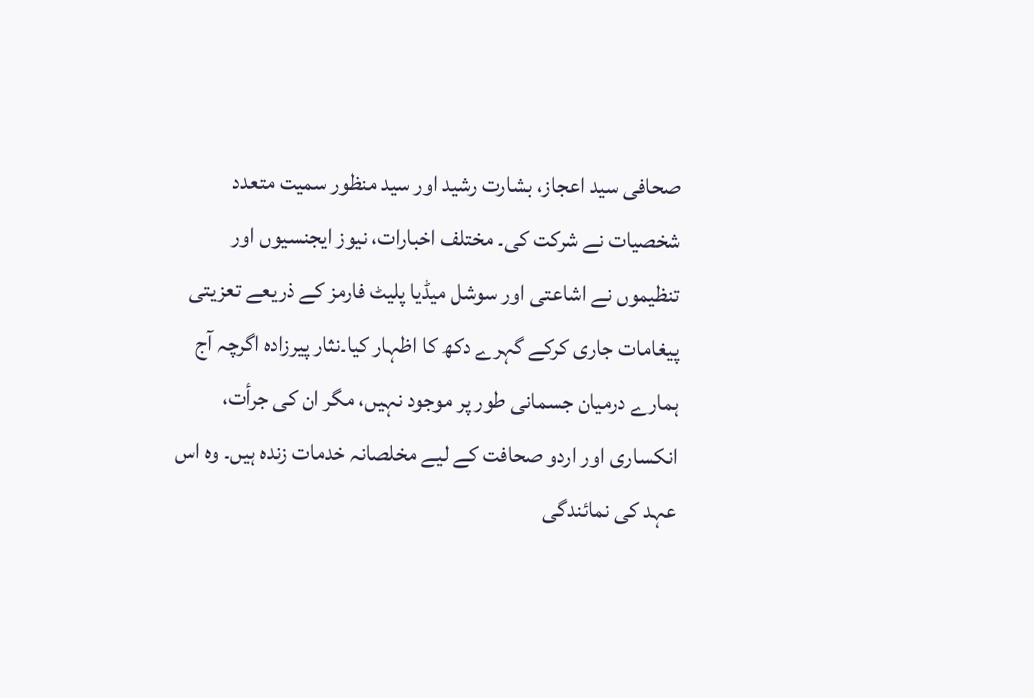صحافی سید اعجاز، بشارت رشید اور سید منظور سمیت متعدد شخصیات نے شرکت کی۔ مختلف اخبارات، نیوز ایجنسیوں اور تنظیموں نے اشاعتی اور سوشل میڈیا پلیٹ فارمز کے ذریعے تعزیتی پیغامات جاری کرکے گہرے دکھ کا اظہار کیا۔نثار پیرزادہ اگرچہ آج ہمارے درمیان جسمانی طور پر موجود نہیں، مگر ان کی جرأت، انکساری اور اردو صحافت کے لیے مخلصانہ خدمات زندہ ہیں۔ وہ اس عہد کی نمائندگی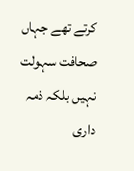کرتے تھے جہاں صحافت سہولت نہیں بلکہ ذمہ داری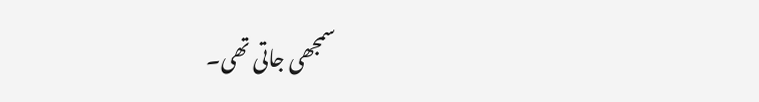سمجھی جاتی تھی۔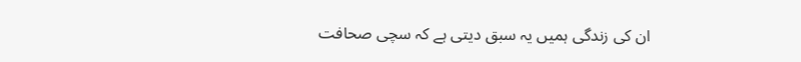ان کی زندگی ہمیں یہ سبق دیتی ہے کہ سچی صحافت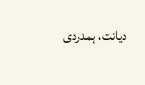دیانت، ہمدردی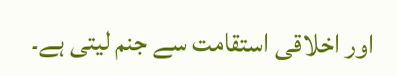اور اخلاقی استقامت سے جنم لیتی ہے۔